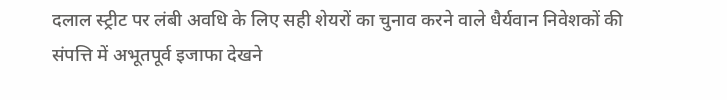दलाल स्ट्रीट पर लंबी अवधि के लिए सही शेयरों का चुनाव करने वाले धैर्यवान निवेशकों की संपत्ति में अभूतपूर्व इजाफा देखने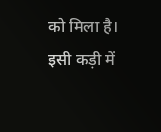को मिला है। इसी कड़ी में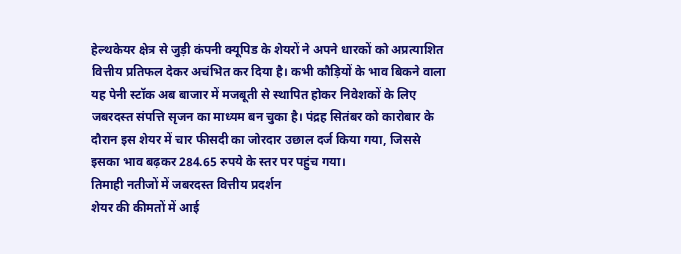हेल्थकेयर क्षेत्र से जुड़ी कंपनी क्यूपिड के शेयरों ने अपने धारकों को अप्रत्याशित वित्तीय प्रतिफल देकर अचंभित कर दिया है। कभी कौड़ियों के भाव बिकने वाला यह पेनी स्टॉक अब बाजार में मजबूती से स्थापित होकर निवेशकों के लिए जबरदस्त संपत्ति सृजन का माध्यम बन चुका है। पंद्रह सितंबर को कारोबार के दौरान इस शेयर में चार फीसदी का जोरदार उछाल दर्ज किया गया, जिससे इसका भाव बढ़कर 284.65 रुपये के स्तर पर पहुंच गया।
तिमाही नतीजों में जबरदस्त वित्तीय प्रदर्शन
शेयर की कीमतों में आई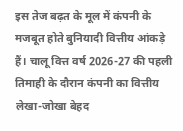इस तेज बढ़त के मूल में कंपनी के मजबूत होते बुनियादी वित्तीय आंकड़े हैं। चालू वित्त वर्ष 2026-27 की पहली तिमाही के दौरान कंपनी का वित्तीय लेखा-जोखा बेहद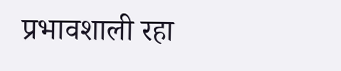प्रभावशाली रहा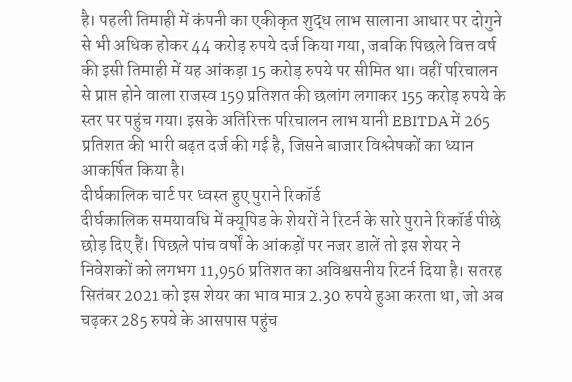है। पहली तिमाही में कंपनी का एकीकृत शुद्ध लाभ सालाना आधार पर दोगुने से भी अधिक होकर 44 करोड़ रुपये दर्ज किया गया, जबकि पिछले वित्त वर्ष की इसी तिमाही में यह आंकड़ा 15 करोड़ रुपये पर सीमित था। वहीं परिचालन से प्राप्त होने वाला राजस्व 159 प्रतिशत की छलांग लगाकर 155 करोड़ रुपये के स्तर पर पहुंच गया। इसके अतिरिक्त परिचालन लाभ यानी EBITDA में 265 प्रतिशत की भारी बढ़त दर्ज की गई है, जिसने बाजार विश्लेषकों का ध्यान आकर्षित किया है।
दीर्घकालिक चार्ट पर ध्वस्त हुए पुराने रिकॉर्ड
दीर्घकालिक समयावधि में क्यूपिड के शेयरों ने रिटर्न के सारे पुराने रिकॉर्ड पीछे छोड़ दिए हैं। पिछले पांच वर्षों के आंकड़ों पर नजर डालें तो इस शेयर ने निवेशकों को लगभग 11,956 प्रतिशत का अविश्वसनीय रिटर्न दिया है। सतरह सितंबर 2021 को इस शेयर का भाव मात्र 2.30 रुपये हुआ करता था, जो अब चढ़कर 285 रुपये के आसपास पहुंच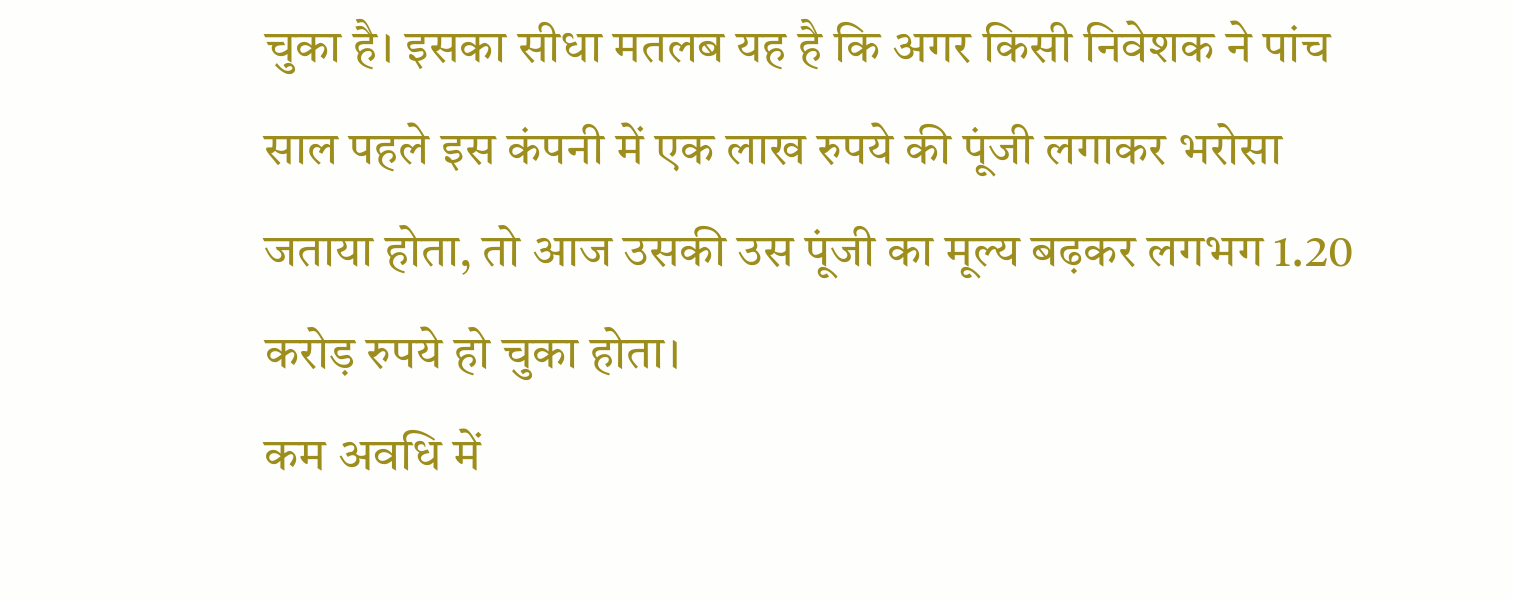चुका है। इसका सीधा मतलब यह है कि अगर किसी निवेशक ने पांच साल पहले इस कंपनी में एक लाख रुपये की पूंजी लगाकर भरोसा जताया होता, तो आज उसकी उस पूंजी का मूल्य बढ़कर लगभग 1.20 करोड़ रुपये हो चुका होता।
कम अवधि में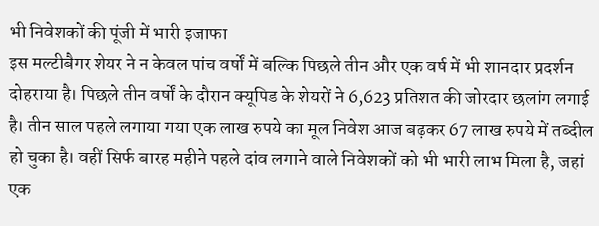भी निवेशकों की पूंजी में भारी इजाफा
इस मल्टीबैगर शेयर ने न केवल पांच वर्षों में बल्कि पिछले तीन और एक वर्ष में भी शानदार प्रदर्शन दोहराया है। पिछले तीन वर्षों के दौरान क्यूपिड के शेयरों ने 6,623 प्रतिशत की जोरदार छलांग लगाई है। तीन साल पहले लगाया गया एक लाख रुपये का मूल निवेश आज बढ़कर 67 लाख रुपये में तब्दील हो चुका है। वहीं सिर्फ बारह महीने पहले दांव लगाने वाले निवेशकों को भी भारी लाभ मिला है, जहां एक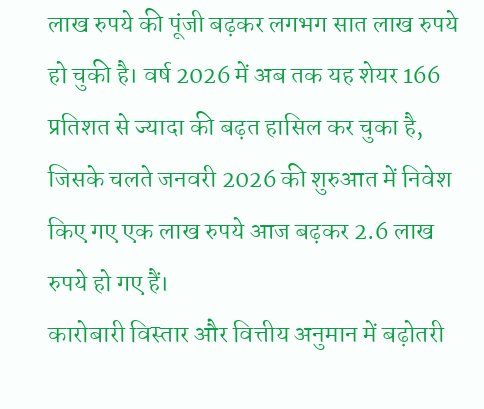लाख रुपये की पूंजी बढ़कर लगभग सात लाख रुपये हो चुकी है। वर्ष 2026 में अब तक यह शेयर 166 प्रतिशत से ज्यादा की बढ़त हासिल कर चुका है, जिसके चलते जनवरी 2026 की शुरुआत में निवेश किए गए एक लाख रुपये आज बढ़कर 2.6 लाख रुपये हो गए हैं।
कारोबारी विस्तार और वित्तीय अनुमान में बढ़ोतरी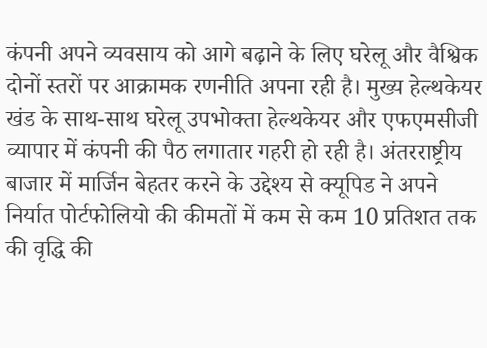कंपनी अपने व्यवसाय को आगे बढ़ाने के लिए घरेलू और वैश्विक दोनों स्तरों पर आक्रामक रणनीति अपना रही है। मुख्य हेल्थकेयर खंड के साथ-साथ घरेलू उपभोक्ता हेल्थकेयर और एफएमसीजी व्यापार में कंपनी की पैठ लगातार गहरी हो रही है। अंतरराष्ट्रीय बाजार में मार्जिन बेहतर करने के उद्देश्य से क्यूपिड ने अपने निर्यात पोर्टफोलियो की कीमतों में कम से कम 10 प्रतिशत तक की वृद्धि की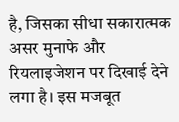है, जिसका सीधा सकारात्मक असर मुनाफे और रियलाइजेशन पर दिखाई देने लगा है। इस मजबूत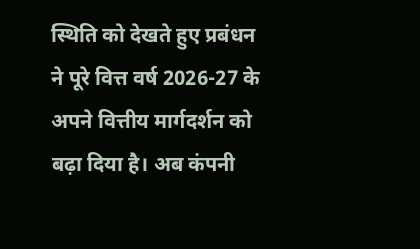स्थिति को देखते हुए प्रबंधन ने पूरे वित्त वर्ष 2026-27 के अपने वित्तीय मार्गदर्शन को बढ़ा दिया है। अब कंपनी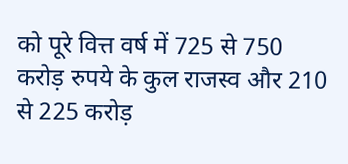को पूरे वित्त वर्ष में 725 से 750 करोड़ रुपये के कुल राजस्व और 210 से 225 करोड़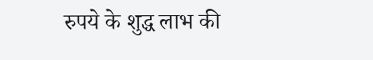रुपये के शुद्ध लाभ की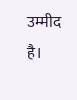उम्मीद है।